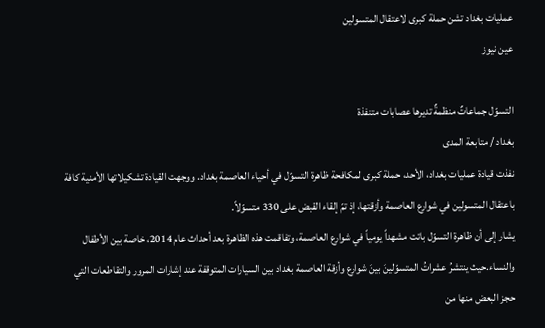عمليات بغداد تشن حملة كبرى لاعتقال المتسولين
عين نيوز

التسوّل جماعاتٌ منظمةٌ تديرها عصابات متنفذة
بغداد / متابعة المدى
نفذت قيادة عمليات بغداد، الأحد، حملة كبرى لمكافحة ظاهرة التسوّل في أحياء العاصمة بغداد. ووجهت القيادة تشكيلاتها الأمنية كافة باعتقال المتسولين في شوارع العاصمة وأزقتها، إذ تمّ إلقاء القبض على 330 متسوّلاً.
يشار إلى أن ظاهرة التسوّل باتت مشهداً يومياً في شوارع العاصمة، وتفاقمت هذه الظاهرة بعد أحداث عام 2014، خاصة بين الأطفال والنساء.حيث ينتشرُ عشراتُ المتسوّلينَ بينَ شوارع وأزقة العاصمة بغداد بين السيارات المتوقفة عند إشارات المرور والتقاطعات التي حجز البعض منها من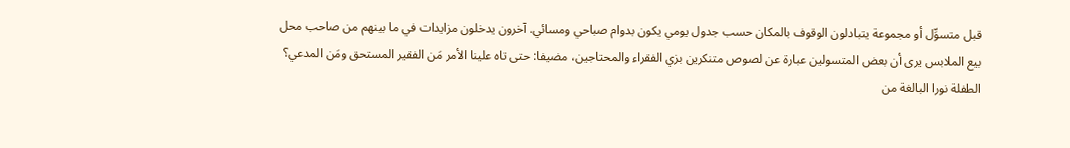قبل متسوِّل أو مجموعة يتبادلون الوقوف بالمكان حسب جدول يومي يكون بدوام صباحي ومسائي. آخرون يدخلون مزايدات في ما بينهم من صاحب محل بيع الملابس يرى أن بعض المتسولين عبارة عن لصوص متنكرين بزي الفقراء والمحتاجين، مضيفا: حتى تاه علينا الأمر مَن الفقير المستحق ومَن المدعي؟
الطفلة نورا البالغة من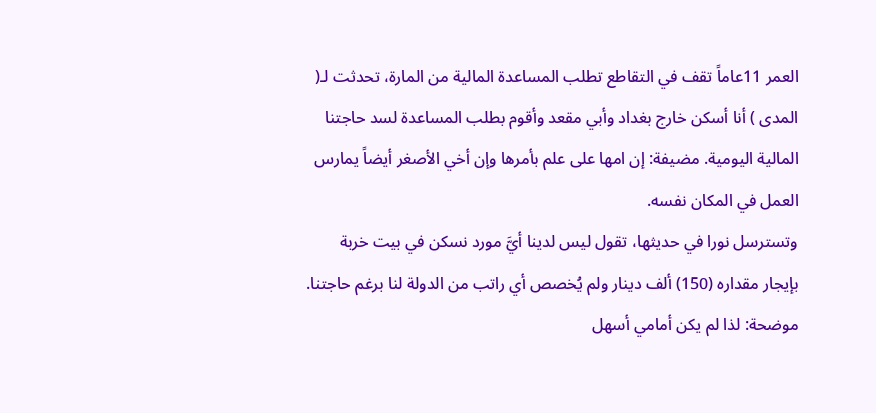العمر 11عاماً تقف في التقاطع تطلب المساعدة المالية من المارة، تحدثت لـ( المدى ) أنا أسكن خارج بغداد وأبي مقعد وأقوم بطلب المساعدة لسد حاجتنا المالية اليومية. مضيفة: إن امها على علم بأمرها وإن أخي الأصغر أيضاً يمارس العمل في المكان نفسه.
وتسترسل نورا في حديثها، تقول ليس لدينا أيَّ مورد نسكن في بيت خربة بإيجار مقداره (150) ألف دينار ولم يُخصص أي راتب من الدولة لنا برغم حاجتنا. موضحة: لذا لم يكن أمامي أسهل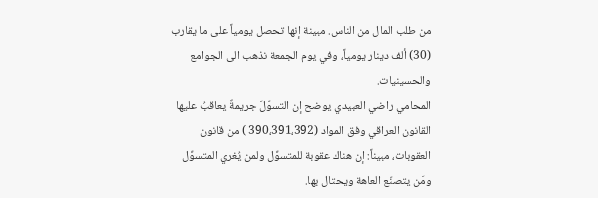من طلب المال من الناس. مبينة إنها تحصل يومياً على ما يقارب (30) ألف دينار يومياً، وفي يوم الجمعة نذهب الى الجوامع والحسينيات.
المحامي راضي العبيدي يوضح إن التسوّلَ جريمةٌ يعاقبُ عليها القانون العراقي وفق المواد (390،391،392 ) من قانون العقوبات، مبيناً: إن هناك عقوبة للمتسوِّل ولمن يُغري المتسوِّل ومَن يتصنّع العاهة ويحتال بها.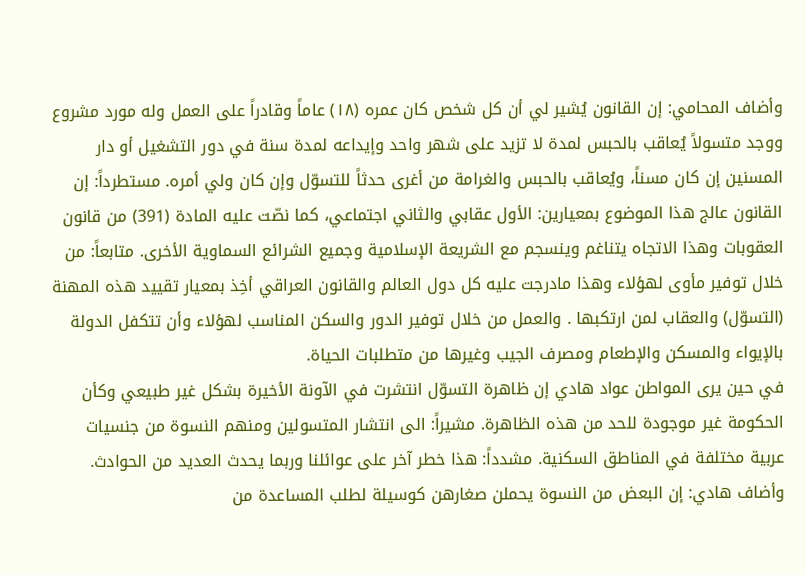وأضاف المحامي: إن القانون يُشير لي أن كل شخص كان عمره (١٨) عاماً وقادراً على العمل وله مورد مشروع ووجد متسولاً يُعاقب بالحبس لمدة لا تزيد على شهر واحد وإيداعه لمدة سنة في دور التشغيل أو دار المسنين إن كان مسناً، ويُعاقب بالحبس والغرامة من أغرى حدثاً للتسوّل وإن كان ولي أمره. مستطرداً: إن القانون عالج هذا الموضوع بمعيارين: الأول عقابي والثاني اجتماعي، كما نصّت عليه المادة (391) من قانون العقوبات وهذا الاتجاه يتناغم وينسجم مع الشريعة الإسلامية وجميع الشرائع السماوية الأخرى. متابعاً: من خلال توفير مأوى لهؤلاء وهذا مادرجت عليه كل دول العالم والقانون العراقي أخِذ بمعيار تقييد هذه المهنة (التسوّل) والعقاب لمن ارتكبها . والعمل من خلال توفير الدور والسكن المناسب لهؤلاء وأن تتكفل الدولة بالإيواء والمسكن والإطعام ومصرف الجيب وغيرها من متطلبات الحياة.
في حين يرى المواطن عواد هادي إن ظاهرة التسوّل انتشرت في الآونة الأخيرة بشكل غير طبيعي وكأن الحكومة غير موجودة للحد من هذه الظاهرة. مشيراً: الى انتشار المتسولين ومنهم النسوة من جنسيات عربية مختلفة في المناطق السكنية. مشدداً: هذا خطر آخر على عوائلنا وربما يحدث العديد من الحوادث.
وأضاف هادي: إن البعض من النسوة يحملن صغارهن كوسيلة لطلب المساعدة من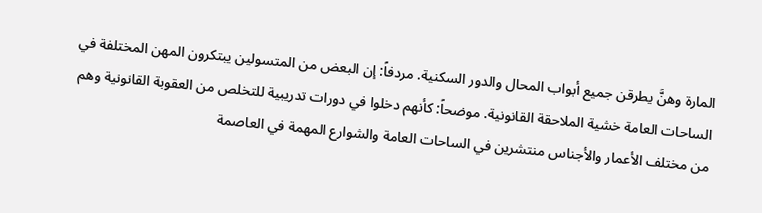المارة وهنَّ يطرقن جميع أبواب المحال والدور السكنية. مردفاً: إن البعض من المتسولين يبتكرون المهن المختلفة في الساحات العامة خشية الملاحقة القانونية. موضحاً: كأنهم دخلوا في دورات تدريبية للتخلص من العقوبة القانونية وهم من مختلف الأعمار والأجناس منتشرين في الساحات العامة والشوارع المهمة في العاصمة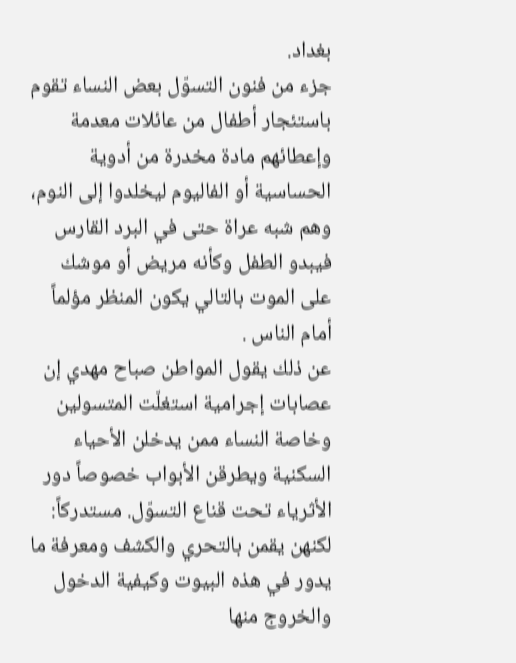بغداد.
جزء من فنون التسوّل بعض النساء تقوم باستئجار أطفال من عائلات معدمة وإعطائهم مادة مخدرة من أدوية الحساسية أو الفاليوم ليخلدوا إلى النوم، وهم شبه عراة حتى في البرد القارس فيبدو الطفل وكأنه مريض أو موشك على الموت بالتالي يكون المنظر مؤلماً أمام الناس .
عن ذلك يقول المواطن صباح مهدي إن عصابات إجرامية استغلّت المتسولين وخاصة النساء ممن يدخلن الأحياء السكنية ويطرقن الأبواب خصوصاً دور الأثرياء تحت قناع التسوّل. مستدركاً: لكنهن يقمن بالتحري والكشف ومعرفة ما يدور في هذه البيوت وكيفية الدخول والخروج منها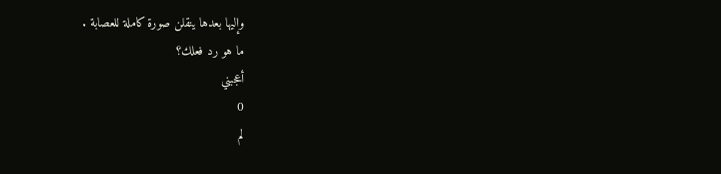وإليها بعدها ينقلن صورة كاملة للعصابة .
ما هو رد فعلك؟
أعجبني
0
لم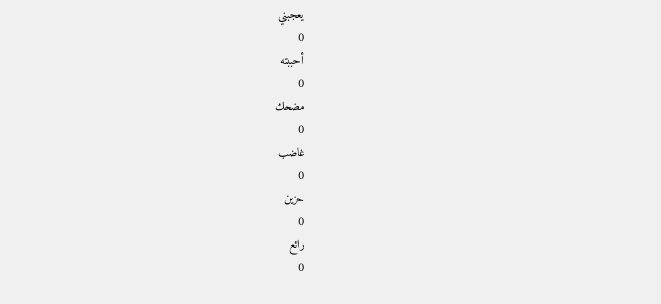يعجبني
0
أحببته
0
مضحك
0
غاضب
0
حزين
0
رائع
0